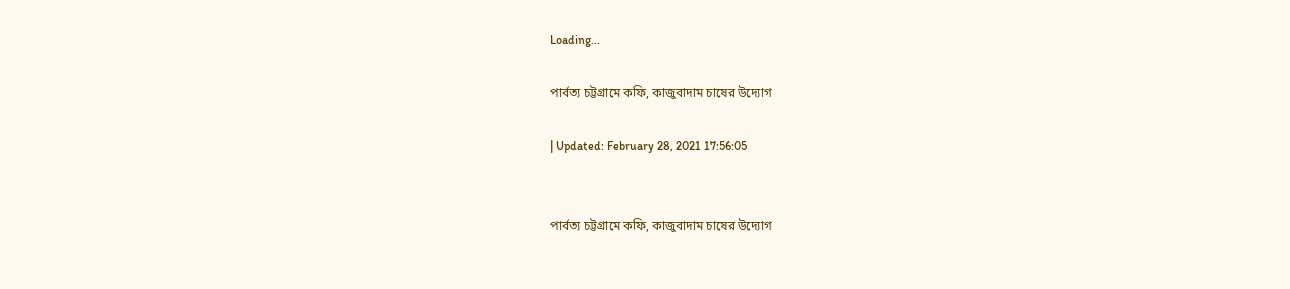Loading...

পার্বত্য চট্টগ্রামে কফি, কাজুবাদাম চাষের উদ্যোগ

| Updated: February 28, 2021 17:56:05


পার্বত্য চট্টগ্রামে কফি, কাজুবাদাম চাষের উদ্যোগ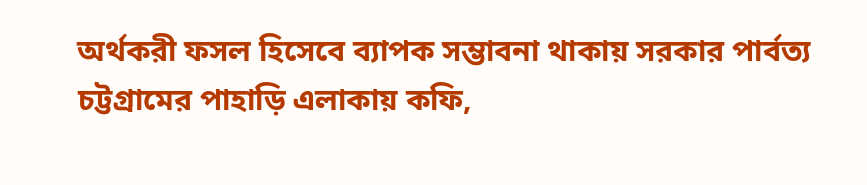অর্থকরী ফসল হিসেবে ব্যাপক সম্ভাবনা থাকায় সরকার পার্বত্য চট্টগ্রামের পাহাড়ি এলাকায় কফি,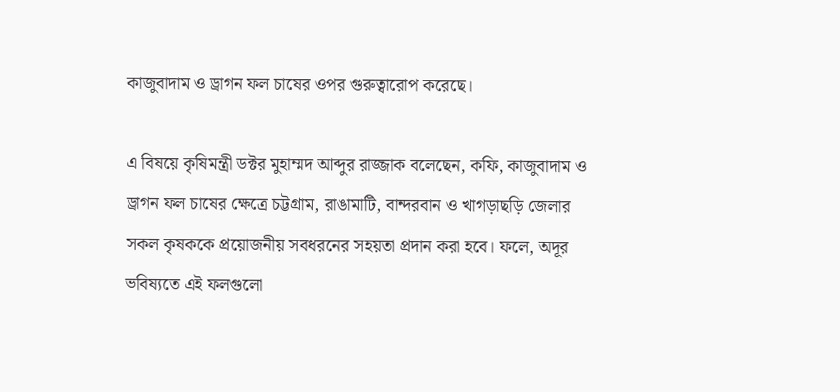কাজুবাদাম ও ড্রাগন ফল চাষের ওপর গুরুত্বারোপ করেছে।

এ বিষয়ে কৃষিমন্ত্রী ডক্টর মুহাম্মদ আব্দুর রাজ্জাক বলেছেন, কফি, কাজুবাদাম ও ড্রাগন ফল চাষের ক্ষেত্রে চট্টগ্রাম, রাঙামাটি, বান্দরবান ও খাগড়াছড়ি জেলার সকল কৃষককে প্রয়োজনীয় সবধরনের সহয়তা প্রদান করা হবে। ফলে, অদূর ভবিষ্যতে এই ফলগুলো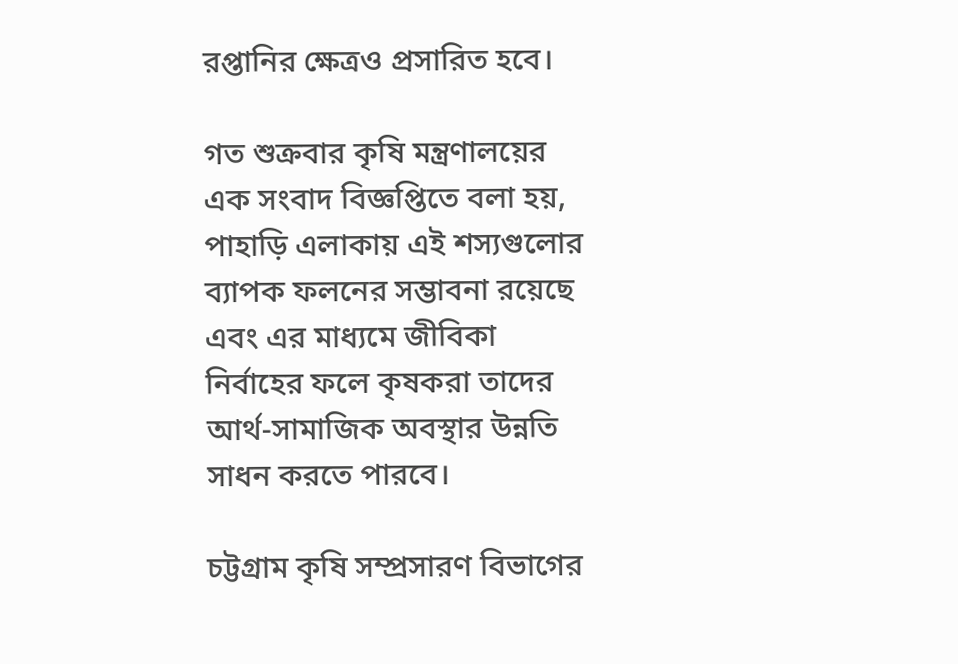রপ্তানির ক্ষেত্রও প্রসারিত হবে।

গত শুক্রবার কৃষি মন্ত্রণালয়ের এক সংবাদ বিজ্ঞপ্তিতে বলা হয়, পাহাড়ি এলাকায় এই শস্যগুলোর ব্যাপক ফলনের সম্ভাবনা রয়েছে এবং এর মাধ্যমে জীবিকা নির্বাহের ফলে কৃষকরা তাদের আর্থ-সামাজিক অবস্থার উন্নতি সাধন করতে পারবে।

চট্টগ্রাম কৃষি সম্প্রসারণ বিভাগের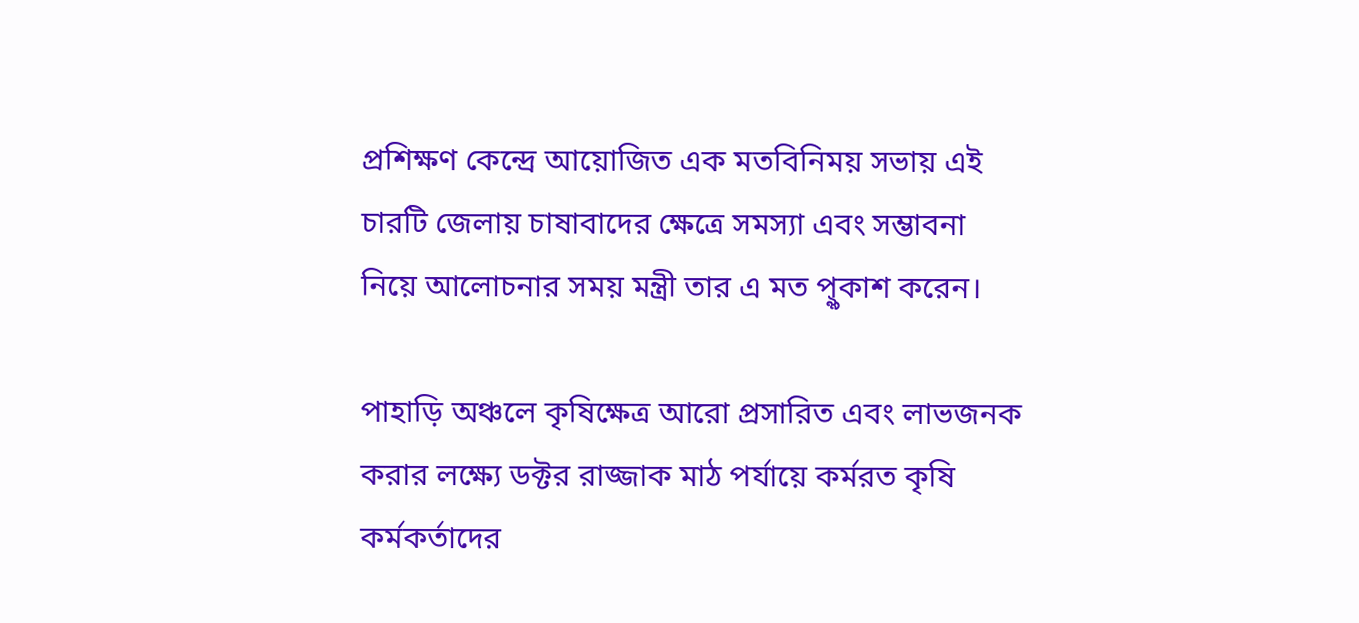প্রশিক্ষণ কেন্দ্রে আয়োজিত এক মতবিনিময় সভায় এই চারটি জেলায় চাষাবাদের ক্ষেত্রে সমস্যা এবং সম্ভাবনা নিয়ে আলোচনার সময় মন্ত্রী তার এ মত পৣকাশ করেন।

পাহাড়ি অঞ্চলে কৃষিক্ষেত্র আরো প্রসারিত এবং লাভজনক করার লক্ষ্যে ডক্টর রাজ্জাক মাঠ পর্যায়ে কর্মরত কৃষি কর্মকর্তাদের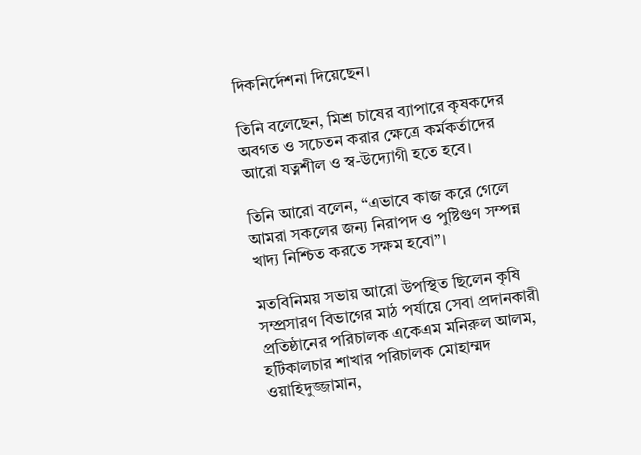দিকনির্দেশনা দিয়েছেন।

তিনি বলেছেন, মিশ্র চাষের ব্যাপারে কৃষকদের অবগত ও সচেতন করার ক্ষেত্রে কর্মকর্তাদের আরো যত্নশীল ও স্ব-উদ্যোগী হতে হবে।

তিনি আরো বলেন, “এভাবে কাজ করে গেলে আমরা সকলের জন্য নিরাপদ ও পুষ্টিগুণ সম্পন্ন খাদ্য নিশ্চিত করতে সক্ষম হবো”।

মতবিনিময় সভায় আরো উপস্থিত ছিলেন কৃষি সম্প্রসারণ বিভাগের মাঠ পর্যায়ে সেবা প্রদানকারী প্রতিষ্ঠানের পরিচালক একেএম মনিরুল আলম, হর্টিকালচার শাখার পরিচালক মোহাম্মদ ওয়াহিদুজ্জামান,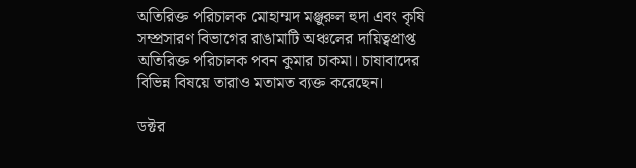অতিরিক্ত পরিচালক মোহাম্মদ মঞ্জুরুল হুদা এবং কৃষি সম্প্রসারণ বিভাগের রাঙামাটি অঞ্চলের দায়িত্বপ্রাপ্ত  অতিরিক্ত পরিচালক পবন কুমার চাকমা। চাষাবাদের বিভিন্ন বিষয়ে তারাও মতামত ব্যক্ত করেছেন।

ডক্টর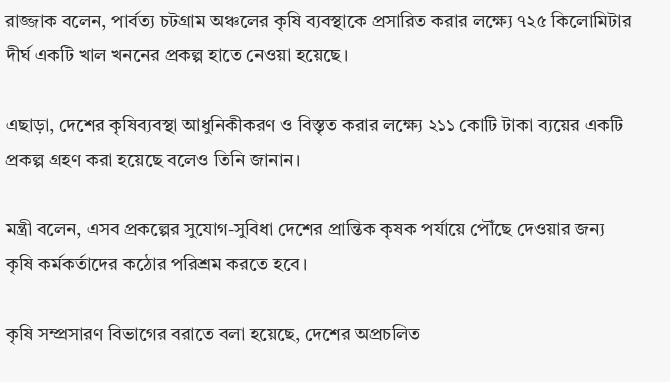রাজ্জাক বলেন, পার্বত্য চটগ্রাম অঞ্চলের কৃষি ব্যবস্থাকে প্রসারিত করার লক্ষ্যে ৭২৫ কিলোমিটার দীর্ঘ একটি খাল খননের প্রকল্প হাতে নেওয়া হয়েছে।

এছাড়া, দেশের কৃষিব্যবস্থা আধুনিকীকরণ ও বিস্তৃত করার লক্ষ্যে ২১১ কোটি টাকা ব্যয়ের একটি প্রকল্প গ্রহণ করা হয়েছে বলেও তিনি জানান।

মন্ত্রী বলেন, এসব প্রকল্পের সুযোগ-সুবিধা দেশের প্রান্তিক কৃষক পর্যায়ে পৌঁছে দেওয়ার জন্য কৃষি কর্মকর্তাদের কঠোর পরিশ্রম করতে হবে।

কৃষি সম্প্রসারণ বিভাগের বরাতে বলা হয়েছে, দেশের অপ্রচলিত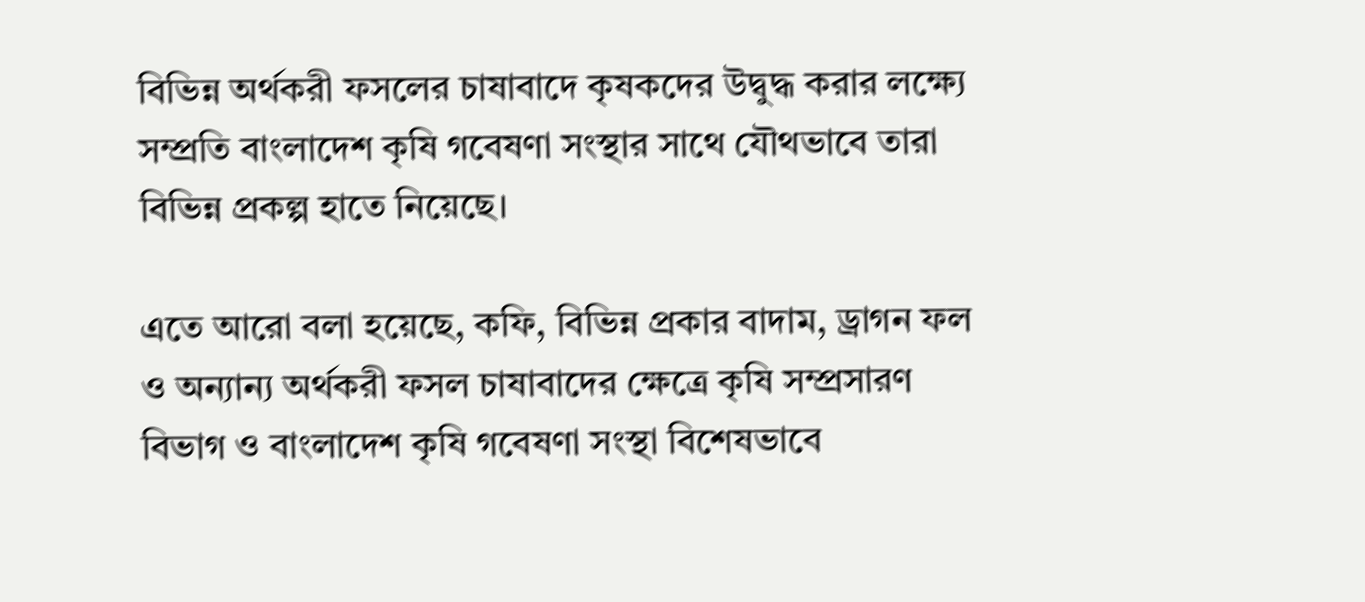বিভিন্ন অর্থকরী ফসলের চাষাবাদে কৃষকদের উদ্বুদ্ধ করার লক্ষ্যে সম্প্রতি বাংলাদেশ কৃষি গবেষণা সংস্থার সাথে যৌথভাবে তারা বিভিন্ন প্রকল্প হাতে নিয়েছে।

এতে আরো বলা হয়েছে, কফি, বিভিন্ন প্রকার বাদাম, ড্রাগন ফল ও অন্যান্য অর্থকরী ফসল চাষাবাদের ক্ষেত্রে কৃষি সম্প্রসারণ বিভাগ ও বাংলাদেশ কৃষি গবেষণা সংস্থা বিশেষভাবে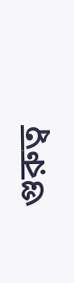গুরুত্ব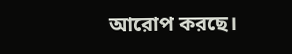আরোপ করছে।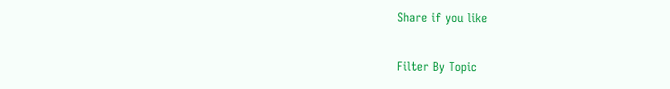Share if you like

Filter By Topic